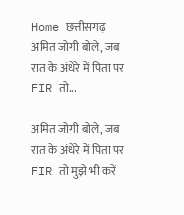Home छत्तीसगढ़ अमित जोगी बोले, जब रात के अंधेरे में पिता पर FIR तो...

अमित जोगी बोले, जब रात के अंधेरे में पिता पर FIR तो मुझे भी करें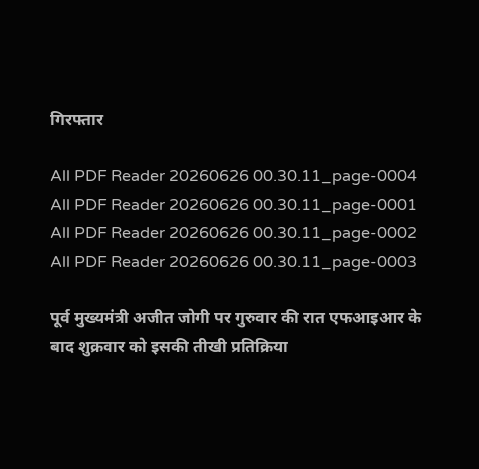गिरफ्तार

All PDF Reader 20260626 00.30.11_page-0004
All PDF Reader 20260626 00.30.11_page-0001
All PDF Reader 20260626 00.30.11_page-0002
All PDF Reader 20260626 00.30.11_page-0003

पूर्व मुख्यमंत्री अजीत जोगी पर गुरुवार की रात एफआइआर के बाद शुक्रवार को इसकी तीखी प्रतिक्रिया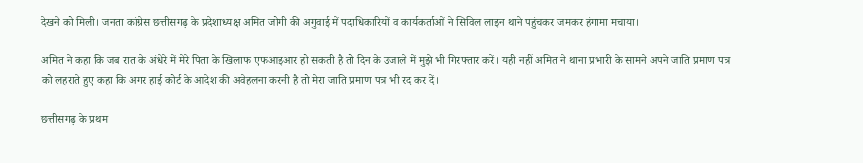देखने को मिली। जनता कांग्रेस छत्तीसगढ़ के प्रदेशाध्यक्ष अमित जोगी की अगुवाई में पदाधिकारियों व कार्यकर्ताओं ने सिविल लाइन थाने पहुंचकर जमकर हंगामा मचाया।

अमित ने कहा कि जब रात के अंधेरे में मेरे पिता के खिलाफ एफआइआर हो सकती है तो दिन के उजाले में मुझे भी गिरफ्तार करें। यही नहीं अमित ने थाना प्रभारी के सामने अपने जाति प्रमाण पत्र को लहराते हुए कहा कि अगर हाई कोर्ट के आदेश की अवेहलना करनी है तो मेरा जाति प्रमाण पत्र भी रद कर दें।

छत्तीसगढ़ के प्रथम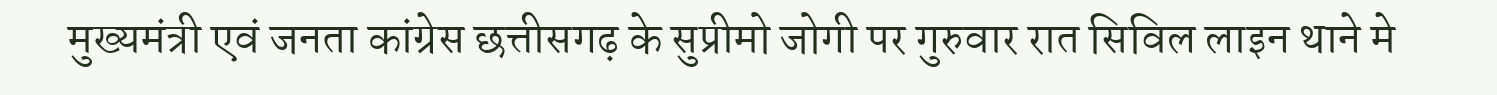मुख्यमंत्री एवं जनता कांग्रेस छत्तीसगढ़ के सुप्रीमो जोगी पर गुरुवार रात सिविल लाइन थाने मे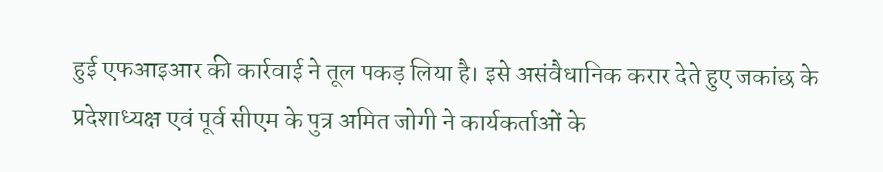हुई एफआइआर की कार्रवाई ने तूल पकड़ लिया है। इसे असंवैधानिक करार देते हुए जकांछ के प्रदेशाध्यक्ष एवं पूर्व सीएम के पुत्र अमित जोगी ने कार्यकर्ताओं के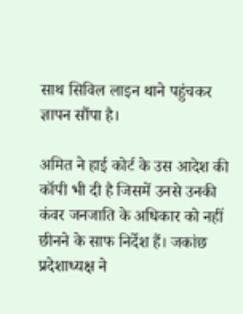साथ सिविल लाइन थाने पहुंचकर ज्ञापन सौंपा है।

अमित ने हाई कोर्ट के उस आदेश की कॉपी भी दी है जिसमें उनसे उनकी कंवर जनजाति के अधिकार को नहीं छीनने के साफ निर्देश हैं। जकांछ प्रदेशाध्यक्ष ने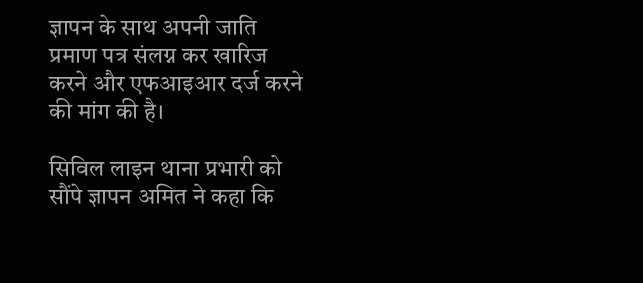ज्ञापन के साथ अपनी जाति प्रमाण पत्र संलग्न कर खारिज करने और एफआइआर दर्ज करने की मांग की है।

सिविल लाइन थाना प्रभारी को सौंपे ज्ञापन अमित ने कहा कि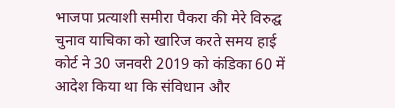भाजपा प्रत्याशी समीरा पैकरा की मेरे विरुद्घ चुनाव याचिका को खारिज करते समय हाई कोर्ट ने 30 जनवरी 2019 को कंडिका 60 में आदेश किया था कि संविधान और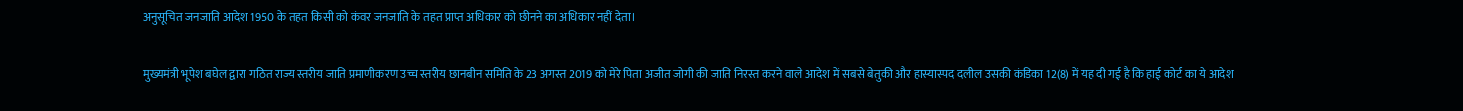अनुसूचित जनजाति आदेश 1950 के तहत किसी को कंवर जनजाति के तहत प्राप्त अधिकार को छीनने का अधिकार नहीं देता।

मुख्यमंत्री भूपेश बघेल द्वारा गठित राज्य स्तरीय जाति प्रमाणीकरण उच्च स्तरीय छानबीन समिति के 23 अगस्त 2019 को मेरे पिता अजीत जोगी की जाति निरस्त करने वाले आदेश में सबसे बेतुकी और हास्यास्पद दलील उसकी कंडिका 12(8) में यह दी गई है कि हाई कोर्ट का ये आदेश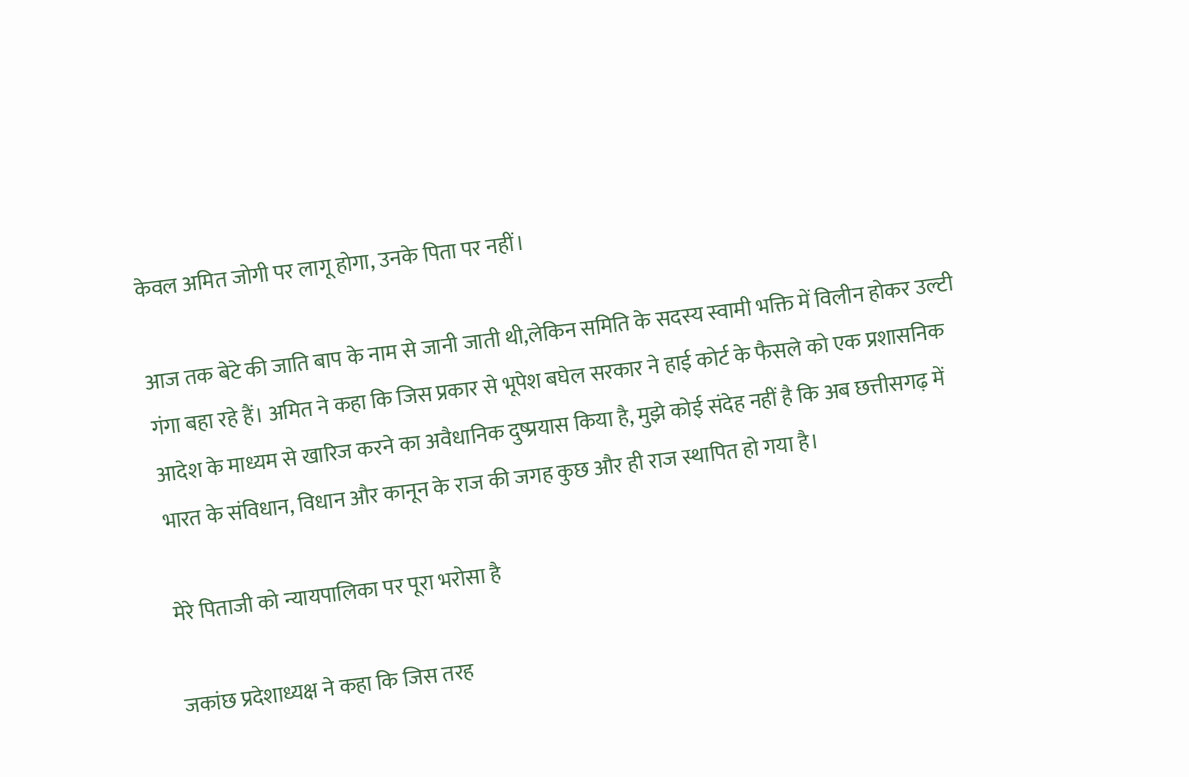केवल अमित जोगी पर लागू होगा, उनके पिता पर नहीं।

आज तक बेटे की जाति बाप के नाम से जानी जाती थी,लेकिन समिति के सदस्य स्वामी भक्ति में विलीन होकर उल्टी गंगा बहा रहे हैं। अमित ने कहा कि जिस प्रकार से भूपेश बघेल सरकार ने हाई कोर्ट के फैसले को एक प्रशासनिक आदेश के माध्यम से खारिज करने का अवैधानिक दुष्प्रयास किया है, मुझे कोई संदेह नहीं है कि अब छत्तीसगढ़ में भारत के संविधान, विधान और कानून के राज की जगह कुछ और ही राज स्थापित हो गया है।

मेरे पिताजी को न्यायपालिका पर पूरा भरोसा है

जकांछ प्रदेशाध्यक्ष ने कहा कि जिस तरह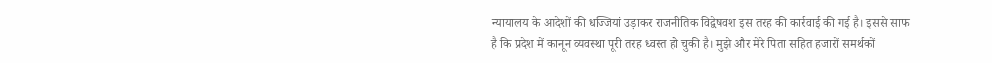न्यायालय के आदेशों की धज्जियां उड़ाकर राजनीतिक विद्वेषवश इस तरह की कार्रवाई की गई है। इससे साफ है कि प्रदेश में कानून व्यवस्था पूरी तरह ध्वस्त हो चुकी है। मुझे और मेरे पिता सहित हजारों समर्थकों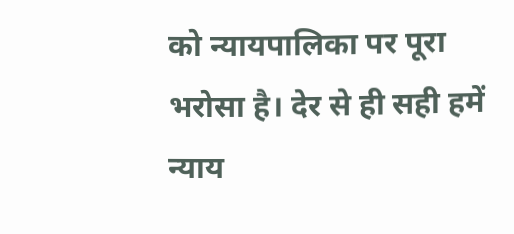को न्यायपालिका पर पूरा भरोसा है। देर से ही सही हमें न्याय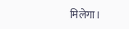मिलेगा।